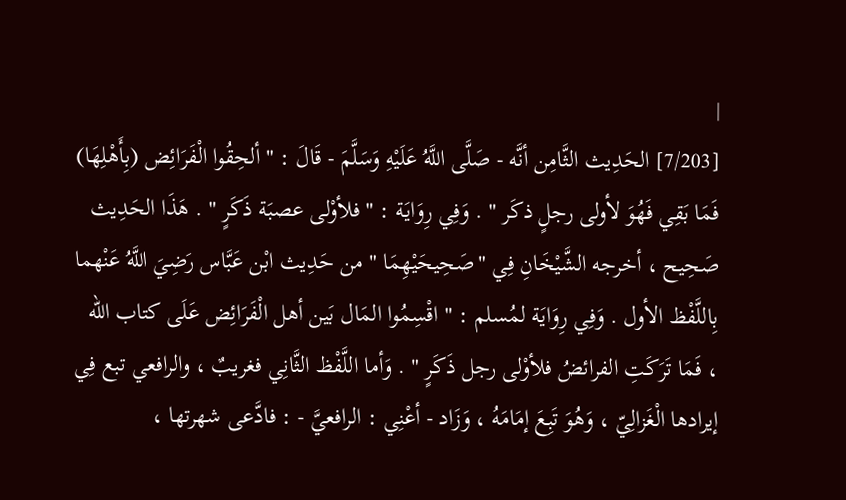|
[7/203] الحَدِيث الثَّامِن أنَّه - صَلَّى اللَّهُ عَلَيْهِ وَسَلَّمَ - قَالَ : " ألحِقُوا الْفَرَائِض (بِأَهْلِهَا) فَمَا بَقِي فَهُوَ لأولى رجلٍ ذكَر " . وَفِي رِوَايَة : " فلأوْلى عصبَة ذَكَرٍ " . هَذَا الحَدِيث صَحِيح ، أخرجه الشَّيْخَانِ فِي "صَحِيحَيْهِمَا " من حَدِيث ابْن عَبَّاس رَضِيَ اللَّهُ عَنْهما بِاللَّفْظ الأول . وَفِي رِوَايَة لمُسلم : " اقْسِمُوا المَال بَين أهل الْفَرَائِض عَلَى كتاب الله ، فَمَا تَرَكَتِ الفرائضُ فلأوْلى رجل ذَكَرٍ " . وَأما اللَّفْظ الثَّانِي فغريبٌ ، والرافعي تبع فِي إيرادها الْغَزالِيّ ، وَهُوَ تَبِعَ إمَامَهُ ، وَزَاد - أعْنِي : الرافعيَّ - : فادَّعى شهرتها ،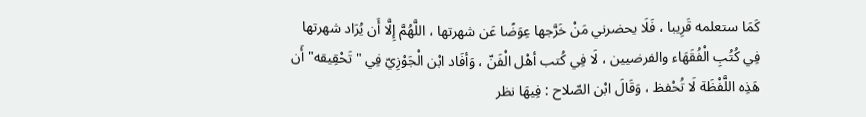كَمَا ستعلمه قَرِيبا ، فَلَا يحضرني مَنْ خَرَّجها عِوَضًا عَن شهرتها ، اللَّهُمَّ إِلَّا أَن يُرَاد شهرتها فِي كُتُبِ الْفُقَهَاء والفرضيين ، لَا فِي كُتب أهْل الْفَنّ ، وَأفَاد ابْن الْجَوْزِيّ فِي "تَحْقِيقه" أَن هَذِه اللَّفْظَة لَا تُحْفظ ، وَقَالَ ابْن الصّلاح : فِيهَا نظر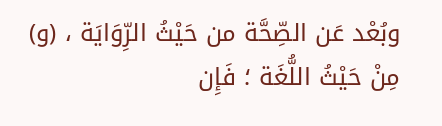وبُعْد عَن الصِّحَّة من حَيْثُ الرِّوَايَة ، (و) مِنْ حَيْثُ اللُّغَة ؛ فَإِن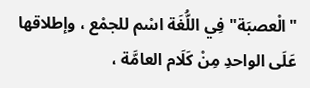"الْعصبَة" فِي اللُّغَة اسْم للجمْع ، وإطلاقها عَلَى الواحدِ مِنْ كَلَام العامَّة ،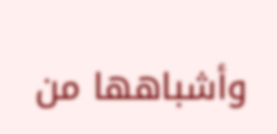وأشباهها من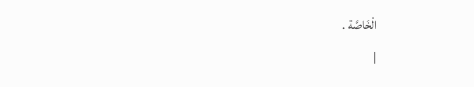الْخَاصَّة .
|